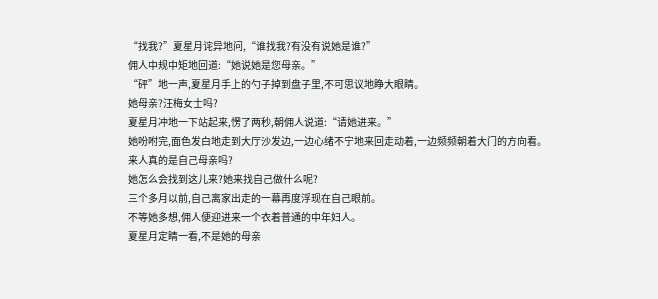“找我?”夏星月诧异地问,“谁找我?有没有说她是谁?”
佣人中规中矩地回道:“她说她是您母亲。”
“砰”地一声,夏星月手上的勺子掉到盘子里,不可思议地睁大眼睛。
她母亲?汪梅女士吗?
夏星月冲地一下站起来,愣了两秒,朝佣人说道:“请她进来。”
她吩咐完,面色发白地走到大厅沙发边,一边心绪不宁地来回走动着,一边频频朝着大门的方向看。
来人真的是自己母亲吗?
她怎么会找到这儿来?她来找自己做什么呢?
三个多月以前,自己离家出走的一幕再度浮现在自己眼前。
不等她多想,佣人便迎进来一个衣着普通的中年妇人。
夏星月定睛一看,不是她的母亲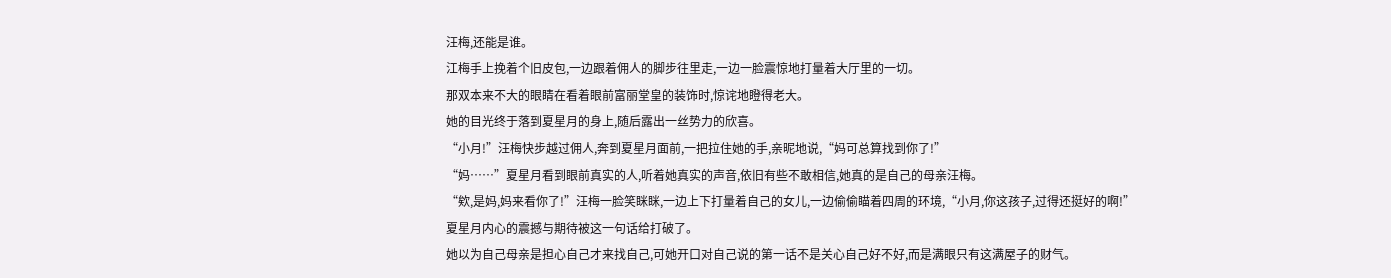汪梅,还能是谁。
江梅手上挽着个旧皮包,一边跟着佣人的脚步往里走,一边一脸震惊地打量着大厅里的一切。
那双本来不大的眼睛在看着眼前富丽堂皇的装饰时,惊诧地瞪得老大。
她的目光终于落到夏星月的身上,随后露出一丝势力的欣喜。
“小月!”汪梅快步越过佣人,奔到夏星月面前,一把拉住她的手,亲昵地说,“妈可总算找到你了!”
“妈……”夏星月看到眼前真实的人,听着她真实的声音,依旧有些不敢相信,她真的是自己的母亲汪梅。
“欸,是妈,妈来看你了!”汪梅一脸笑眯眯,一边上下打量着自己的女儿,一边偷偷瞄着四周的环境,“小月,你这孩子,过得还挺好的啊!”
夏星月内心的震撼与期待被这一句话给打破了。
她以为自己母亲是担心自己才来找自己,可她开口对自己说的第一话不是关心自己好不好,而是满眼只有这满屋子的财气。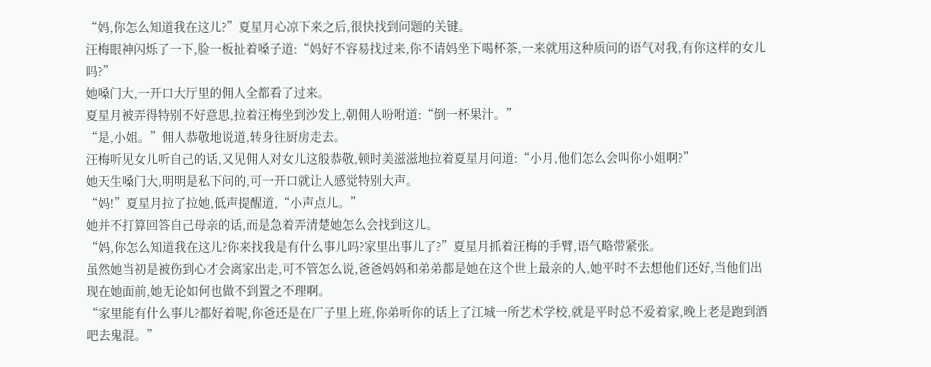“妈,你怎么知道我在这儿?”夏星月心凉下来之后,很快找到问题的关键。
汪梅眼神闪烁了一下,脸一板扯着嗓子道:“妈好不容易找过来,你不请妈坐下喝杯茶,一来就用这种质问的语气对我,有你这样的女儿吗?”
她嗓门大,一开口大厅里的佣人全都看了过来。
夏星月被弄得特别不好意思,拉着汪梅坐到沙发上,朝佣人吩咐道:“倒一杯果汁。”
“是,小姐。”佣人恭敬地说道,转身往厨房走去。
汪梅听见女儿听自己的话,又见佣人对女儿这般恭敬,顿时美滋滋地拉着夏星月问道:“小月,他们怎么会叫你小姐啊?”
她天生嗓门大,明明是私下问的,可一开口就让人感觉特别大声。
“妈!”夏星月拉了拉她,低声提醒道,“小声点儿。”
她并不打算回答自己母亲的话,而是急着弄清楚她怎么会找到这儿。
“妈,你怎么知道我在这儿?你来找我是有什么事儿吗?家里出事儿了?”夏星月抓着汪梅的手臂,语气略带紧张。
虽然她当初是被伤到心才会离家出走,可不管怎么说,爸爸妈妈和弟弟都是她在这个世上最亲的人,她平时不去想他们还好,当他们出现在她面前,她无论如何也做不到置之不理啊。
“家里能有什么事儿?都好着呢,你爸还是在厂子里上班,你弟听你的话上了江城一所艺术学校,就是平时总不爱着家,晚上老是跑到酒吧去鬼混。”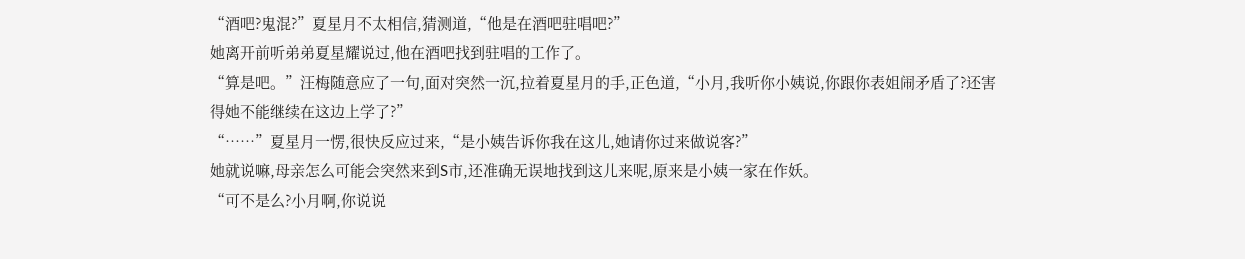“酒吧?鬼混?”夏星月不太相信,猜测道,“他是在酒吧驻唱吧?”
她离开前听弟弟夏星耀说过,他在酒吧找到驻唱的工作了。
“算是吧。”汪梅随意应了一句,面对突然一沉,拉着夏星月的手,正色道,“小月,我听你小姨说,你跟你表姐闹矛盾了?还害得她不能继续在这边上学了?”
“……”夏星月一愣,很快反应过来,“是小姨告诉你我在这儿,她请你过来做说客?”
她就说嘛,母亲怎么可能会突然来到S市,还准确无误地找到这儿来呢,原来是小姨一家在作妖。
“可不是么?小月啊,你说说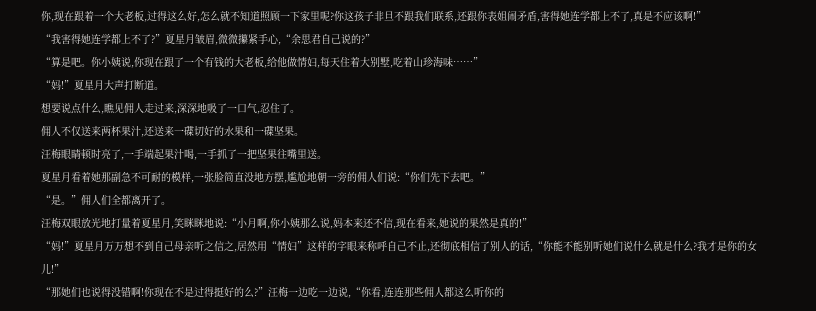你,现在跟着一个大老板,过得这么好,怎么就不知道照顾一下家里呢?你这孩子非旦不跟我们联系,还跟你表姐闹矛盾,害得她连学都上不了,真是不应该啊!”
“我害得她连学都上不了?”夏星月皱眉,微微攥紧手心,“余思君自己说的?”
“算是吧。你小姨说,你现在跟了一个有钱的大老板,给他做情妇,每天住着大别墅,吃着山珍海味……”
“妈!”夏星月大声打断道。
想要说点什么,瞧见佣人走过来,深深地吸了一口气,忍住了。
佣人不仅送来两杯果汁,还送来一碟切好的水果和一碟坚果。
汪梅眼睛顿时亮了,一手端起果汁喝,一手抓了一把坚果往嘴里送。
夏星月看着她那副急不可耐的模样,一张脸简直没地方摆,尴尬地朝一旁的佣人们说:“你们先下去吧。”
“是。”佣人们全都离开了。
汪梅双眼放光地打量着夏星月,笑眯眯地说:“小月啊,你小姨那么说,妈本来还不信,现在看来,她说的果然是真的!”
“妈!”夏星月万万想不到自己母亲听之信之,居然用“情妇”这样的字眼来称呼自己不止,还彻底相信了别人的话,“你能不能别听她们说什么就是什么?我才是你的女儿!”
“那她们也说得没错啊!你现在不是过得挺好的么?”汪梅一边吃一边说,“你看,连连那些佣人都这么听你的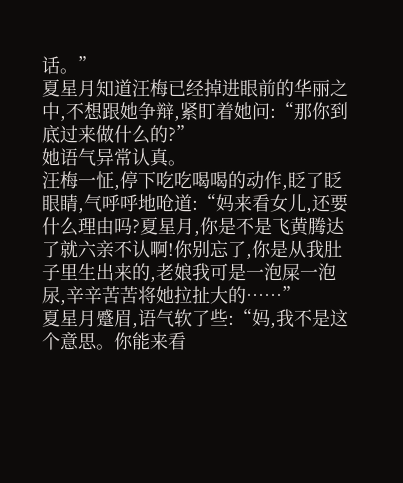话。”
夏星月知道汪梅已经掉进眼前的华丽之中,不想跟她争辩,紧盯着她问:“那你到底过来做什么的?”
她语气异常认真。
汪梅一怔,停下吃吃喝喝的动作,眨了眨眼睛,气呼呼地呛道:“妈来看女儿,还要什么理由吗?夏星月,你是不是飞黄腾达了就六亲不认啊!你别忘了,你是从我肚子里生出来的,老娘我可是一泡屎一泡尿,辛辛苦苦将她拉扯大的……”
夏星月蹙眉,语气软了些:“妈,我不是这个意思。你能来看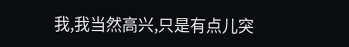我,我当然高兴,只是有点儿突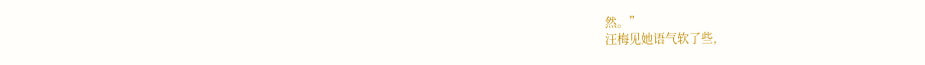然。”
汪梅见她语气软了些,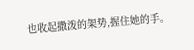也收起撒泼的架势,握住她的手。